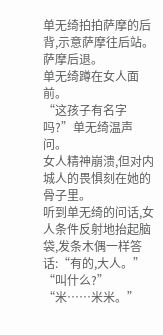单无绮拍拍萨摩的后背,示意萨摩往后站。
萨摩后退。
单无绮蹲在女人面前。
“这孩子有名字吗?”单无绮温声问。
女人精神崩溃,但对内城人的畏惧刻在她的骨子里。
听到单无绮的问话,女人条件反射地抬起脑袋,发条木偶一样答话:“有的,大人。”
“叫什么?”
“米……米米。”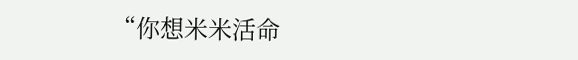“你想米米活命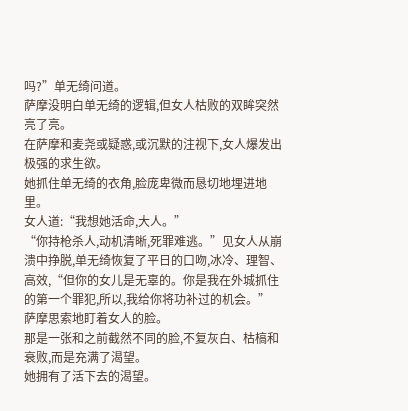吗?”单无绮问道。
萨摩没明白单无绮的逻辑,但女人枯败的双眸突然亮了亮。
在萨摩和麦尧或疑惑,或沉默的注视下,女人爆发出极强的求生欲。
她抓住单无绮的衣角,脸庞卑微而恳切地埋进地里。
女人道:“我想她活命,大人。”
“你持枪杀人,动机清晰,死罪难逃。”见女人从崩溃中挣脱,单无绮恢复了平日的口吻,冰冷、理智、高效,“但你的女儿是无辜的。你是我在外城抓住的第一个罪犯,所以,我给你将功补过的机会。”
萨摩思索地盯着女人的脸。
那是一张和之前截然不同的脸,不复灰白、枯槁和衰败,而是充满了渴望。
她拥有了活下去的渴望。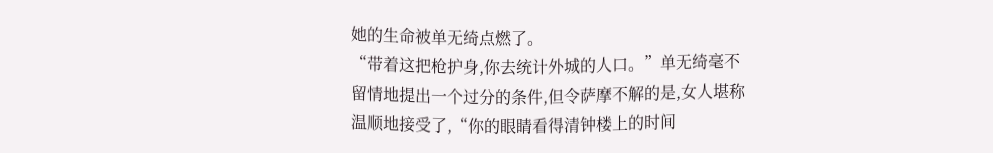她的生命被单无绮点燃了。
“带着这把枪护身,你去统计外城的人口。”单无绮毫不留情地提出一个过分的条件,但令萨摩不解的是,女人堪称温顺地接受了,“你的眼睛看得清钟楼上的时间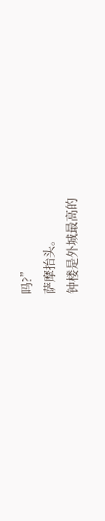吗?”
萨摩抬头。
钟楼是外城最高的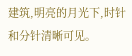建筑,明亮的月光下,时针和分针清晰可见。